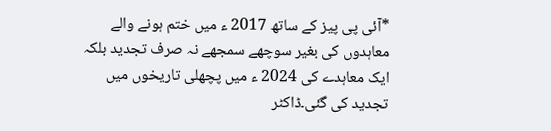*آئی پی پیز کے ساتھ 2017 ء میں ختم ہونے والے معاہدوں کی بغیر سوچھے سمجھے نہ صرف تجدید بلکہ ایک معاہدے کی 2024 ء میں پچھلی تاریخوں میں تجدید کی گئی۔ڈاکٹر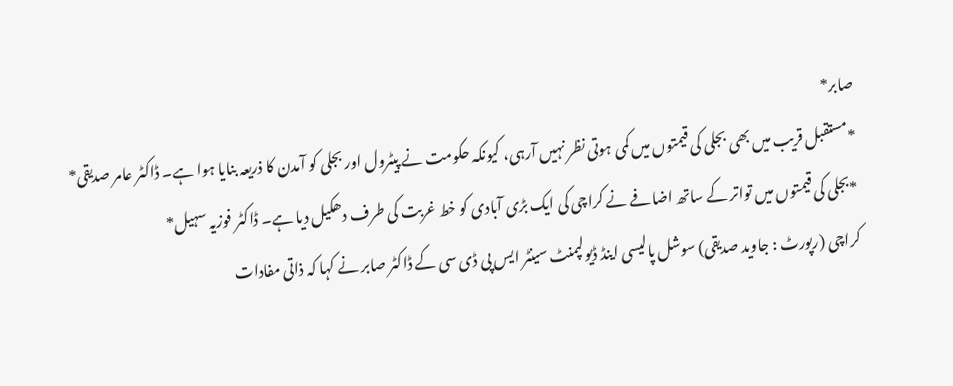صابر*
*مستقبل قریب میں بھی بجلی کی قیمتوں میں کمی ہوتی نظر نہیں آرہی، کیونکہ حکومت نے پیٹرول اور بجلی کو آمدن کا ذریعہ بنایا ہوا ہے۔ ڈاکٹر عامر صدیقی*
*بجلی کی قیمتوں میں تواتر کے ساتھ اضافے نے کراچی کی ایک بڑی آبادی کو خط غربت کی طرف دھکیل دیا ہے۔ ڈاکٹر فوزیہ سہیل*
کراچی (رپورٹ : جاوید صدیقی) سوشل پالیسی اینڈ ڈیولپمنٹ سینٹر ایس پی ڈی سی کے ڈاکٹر صابر نے کہا کہ ذاتی مفادات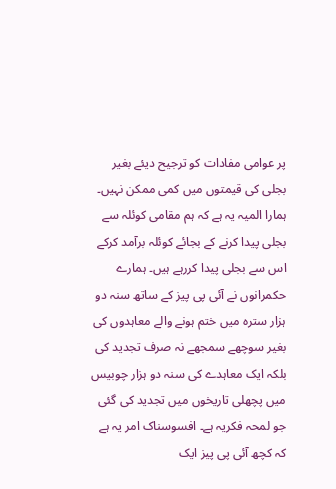پر عوامی مفادات کو ترجیح دیئے بغیر بجلی کی قیمتوں میں کمی ممکن نہیں۔ ہمارا المیہ یہ ہے کہ ہم مقامی کوئلہ سے بجلی پیدا کرنے کے بجائے کوئلہ برآمد کرکے اس سے بجلی پیدا کررہے ہیں۔ ہمارے حکمرانوں نے آئی پی پیز کے ساتھ سنہ دو ہزار سترہ میں ختم ہونے والے معاہدوں کی بغیر سوچھے سمجھے نہ صرف تجدید کی بلکہ ایک معاہدے کی سنہ دو ہزار چوبیس میں پچھلی تاریخوں میں تجدید کی گئی جو لمحہ فکریہ ہے۔ افسوسناک امر یہ ہے کہ کچھ آئی پی پیز ایک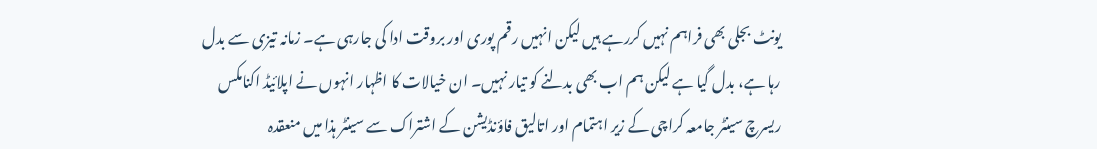یونٹ بجلی بھی فراہم نہیں کررہے ہیں لیکن انہیں رقم پوری اور بروقت ادا کی جارہی ہے۔ زمانہ تیزی سے بدل رہا ہے، بدل گیا ہے لیکن ہم اب بھی بدلنے کو تیار نہیں۔ ان خیالات کا اظہار انہوں نے اپلائیڈ اکنامکس ریسرچ سینٹر جامعہ کراچی کے زیر اہتمام اور اتالیق فاؤنڈیشن کے اشتراک سے سینٹر ہذا میں منعقدہ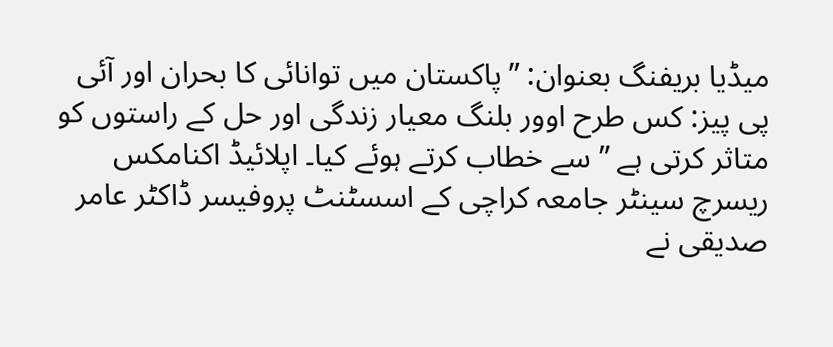میڈیا بریفنگ بعنوان: ”پاکستان میں توانائی کا بحران اور آئی پی پیز: کس طرح اوور بلنگ معیار زندگی اور حل کے راستوں کو متاثر کرتی ہے ” سے خطاب کرتے ہوئے کیا۔ اپلائیڈ اکنامکس ریسرچ سینٹر جامعہ کراچی کے اسسٹنٹ پروفیسر ڈاکٹر عامر صدیقی نے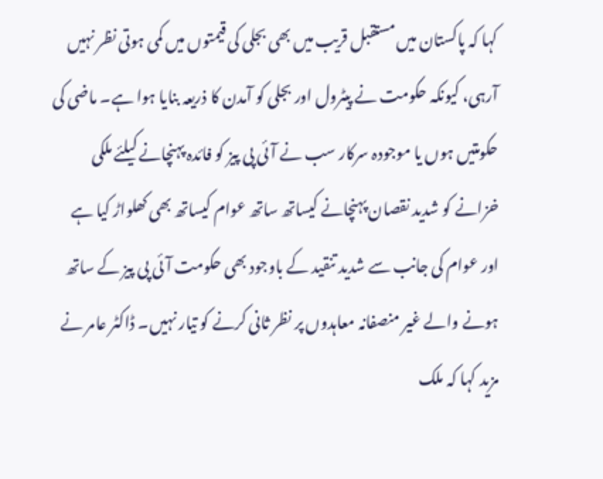کہا کہ پاکستان میں مستقبل قریب میں بھی بجلی کی قیمتوں میں کمی ہوتی نظر نہیں آرہی، کیونکہ حکومت نے پیٹرول اور بجلی کو آمدن کا ذریعہ بنایا ہوا ہے۔ ماضی کی حکومتیں ہوں یا موجودہ سرکار سب نے آئی پی پیز کو فائدہ پہنچانے کیلئے ملکی خزانے کو شدید نقصان پہنچانے کیساتھ ساتھ عوام کیساتھ بھی کھلواڑ کیا ہے اور عوام کی جانب سے شدید تنقید کے باوجود بھی حکومت آئی پی پیز کے ساتھ ہونے والے غیر منصفانہ معاہدوں پر نظر ثانی کرنے کو تیار نہیں۔ ڈاکٹر عامر نے مزید کہا کہ ملک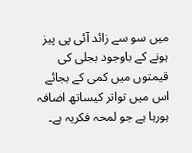میں سو سے زائد آئی پی پیز ہونے کے باوجود بجلی کی قیمتوں میں کمی کے بجائے اس میں تواتر کیساتھ اضافہ ہورہا ہے جو لمحہ فکریہ ہے۔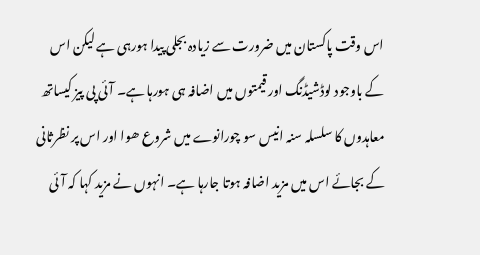اس وقت پاکستان میں ضرورت سے زیادہ بجلی پیدا ہورہی ہے لیکن اس کے باوجود لوڈشیڈنگ اور قیمتوں میں اضافہ ہی ہورہا ہے۔ آئی پی پیز کیساتھ معاہدوں کا سلسلہ سنہ انیس سو چورانوے میں شروع ھوا اور اس پر نظرثانی کے بجائے اس میں مزید اضافہ ہوتا جارہا ہے۔ انہوں نے مزید کہا کہ آئی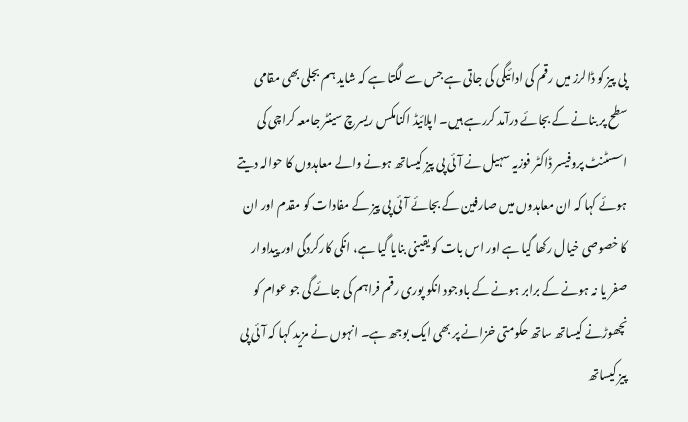پی پیز کو ڈالرز میں رقم کی ادائیگی کی جاتی ہے جس سے لگتا ہے کہ شاید ہم بجلی بھی مقامی سطح پر بنانے کے بجائے درآمد کررہے ہیں۔ اپلائیڈ اکنامکس ریسرچ سینٹر جامعہ کراچی کی اسسٹنٹ پروفیسر ڈاکٹر فوزیہ سہیل نے آئی پی پیز کیساتھ ہونے والے معاہدوں کا حوالہ دیتے ہوئے کہا کہ ان معاہدوں میں صارفین کے بجائے آئی پی پیز کے مفادات کو مقدم اور ان کا خصوصی خیال رکھا گیا ہے اور اس بات کو یقینی بنایا گیا ہے، انکی کارکردگی اور پیداوار صفر یا نہ ہونے کے برابر ہونے کے باوجود انکو پوری رقم فراہم کی جائے گی جو عوام کو نچھوڑنے کیساتھ ساتھ حکومتی خزانے پر بھی ایک بوجھ ہے۔ انہوں نے مزید کہا کہ آئی پی پیز کیساتھ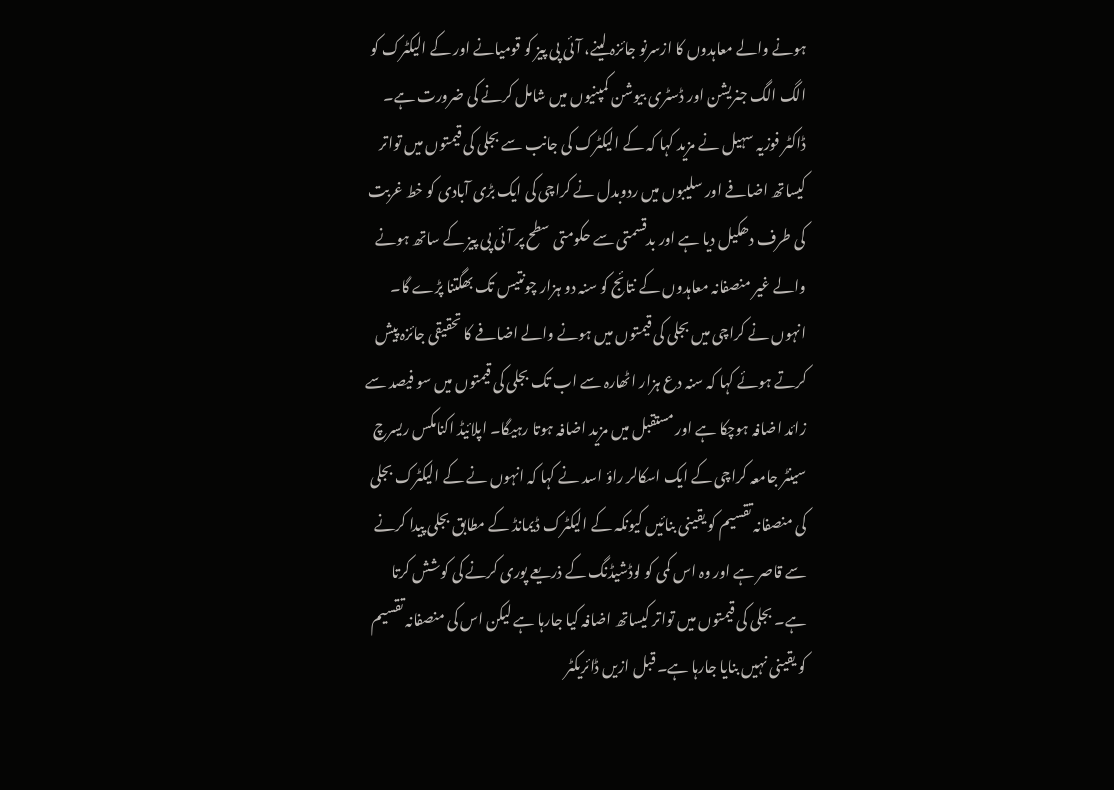ہونے والے معاہدوں کا ازسرنو جائزہ لینے، آئی پی پیز کو قومیانے اور کے الیکٹرک کو الگ الگ جنریشن اور ڈسٹری بیوشن کمپنیوں میں شامل کرنے کی ضرورت ہے۔
ڈاکٹر فوزیہ سہیل نے مزید کہا کہ کے الیکٹرک کی جانب سے بجلی کی قیمتوں میں تواتر کیساتھ اضافے اور سلیبوں میں ردوبدل نے کراچی کی ایک بڑی آبادی کو خط غربت کی طرف دھکیل دیا ہے اور بدقسمتی سے حکومتی سطح پر آئی پی پیز کے ساتھ ہونے والے غیر منصفانہ معاہدوں کے نتائج کو سنہ دو ہزار چونتیس تک بھگتنا پڑے گا۔ انہوں نے کراچی میں بجلی کی قیمتوں میں ہونے والے اضافے کا تحقیقی جائزہ پیش کرتے ہوئے کہا کہ سنہ دع ہزار اٹھارہ سے اب تک بجلی کی قیمتوں میں سو فیصد سے زائد اضافہ ہوچکا ہے اور مستقبل میں مزید اضافہ ہوتا رہیگا۔ اپلائیڈ اکنامکس ریسرچ سینٹر جامعہ کراچی کے ایک اسکالر راؤ اسد نے کہا کہ انہوں نے کے الیکٹرک بجلی کی منصفانہ تقسیم کو یقینی بنائیں کیونکہ کے الیکٹرک ڈیمانڈ کے مطابق بجلی پیدا کرنے سے قاصر ہے اور وہ اس کمی کو لوڈشیڈنگ کے ذریعے پوری کرنے کی کوشش کرتا ہے۔ بجلی کی قیمتوں میں تواتر کیساتھ اضافہ کیا جارہا ہے لیکن اس کی منصفانہ تقسیم کو یقینی نہیں بنایا جارہا ہے۔ قبل ازیں ڈائریکٹر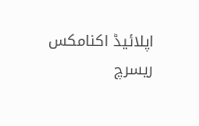اپلائیڈ اکنامکس ریسرچ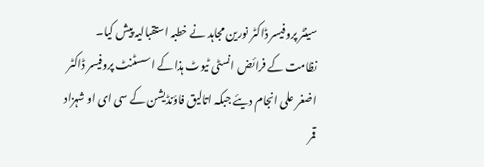سینٹر پروفیسر ڈاکٹر نورین مجاہد نے خطبہ استقبالیہ پیش کیا۔ نظامت کے فرائض انسٹی ٹیوٹ ہذا کے اسسٹنٹ پروفیسر ڈاکٹر اضغر علی انجام دیئے جبکہ اتالیق فاؤنڈیشن کے سی ای او شہزاد قمر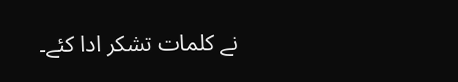نے کلمات تشکر ادا کئے۔